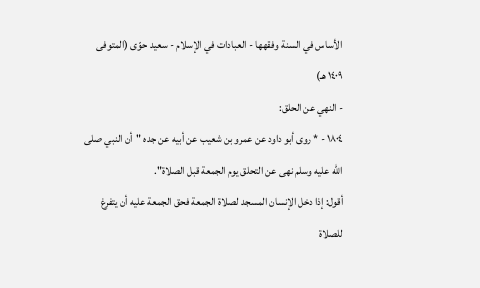الأساس في السنة وفقهها - العبادات في الإسلام - سعيد حوّى (المتوفى ١٤٠٩ هـ)
- النهي عن الحلق:
١٨٠٤ - * روى أبو داود عن عمرو بن شعيب عن أبيه عن جده "أن النبي صلى الله عليه وسلم نهى عن التحلق يوم الجمعة قبل الصلاة".
أقول: إذا دخل الإنسان المسجد لصلاة الجمعة فحق الجمعة عليه أن يتفرغ للصلاة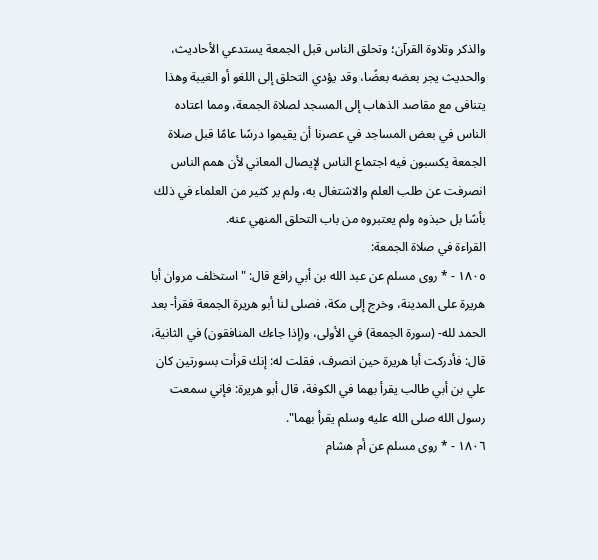والذكر وتلاوة القرآن؛ وتحلق الناس قبل الجمعة يستدعي الأحاديث، والحديث يجر بعضه بعضًا، وقد يؤدي التحلق إلى اللغو أو الغيبة وهذا يتنافى مع مقاصد الذهاب إلى المسجد لصلاة الجمعة، ومما اعتاده الناس في بعض المساجد في عصرنا أن يقيموا درسًا عامًا قبل صلاة الجمعة يكسبون فيه اجتماع الناس لإيصال المعاني لأن همم الناس انصرفت عن طلب العلم والاشتغال به، ولم ير كثير من العلماء في ذلك بأسًا بل حبذوه ولم يعتبروه من باب التحلق المنهي عنه.
القراءة في صلاة الجمعة:
١٨٠٥ - * روى مسلم عن عبد الله بن أبي رافع قال: "استخلف مروان أبا هريرة على المدينة، وخرج إلى مكة، فصلى لنا أبو هريرة الجمعة فقرأ- بعد الحمد لله- (سورة الجمعة) في الأولى، و(إذا جاءك المنافقون) في الثانية، قال: فأدركت أبا هريرة حين انصرف، فقلت له: إنك قرأت بسورتين كان علي بن أبي طالب يقرأ بهما في الكوفة، قال أبو هريرة: فإني سمعت رسول الله صلى الله عليه وسلم يقرأ بهما".
١٨٠٦ - * روى مسلم عن أم هشام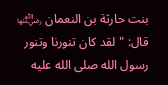بنت حارثة بن النعمان ﵂ قال: "لقد كان تنورنا وتنور رسول الله صلى الله عليه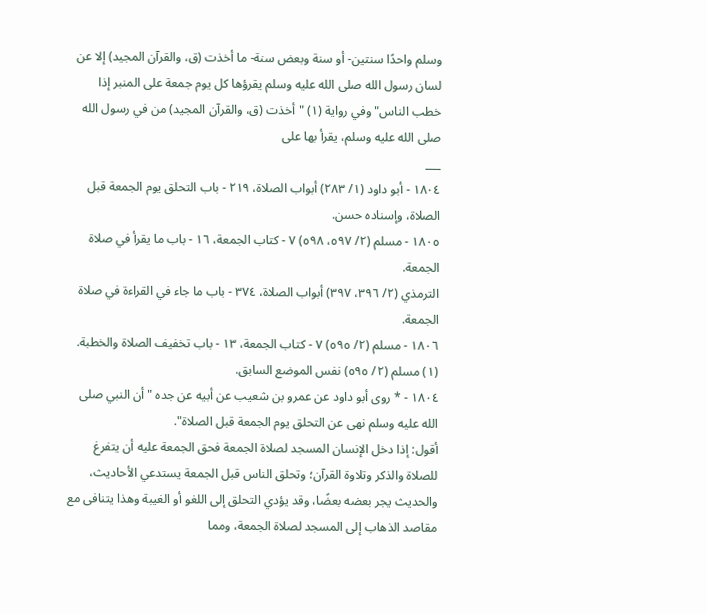وسلم واحدًا سنتين- أو سنة وبعض سنة- ما أخذت (ق، والقرآن المجيد) إلا عن لسان رسول الله صلى الله عليه وسلم يقرؤها كل يوم جمعة على المنبر إذا خطب الناس" وفي رواية (١) "أخذت (ق، والقرآن المجيد) من في رسول الله صلى الله عليه وسلم، يقرأ بها على
___
١٨٠٤ - أبو داود (١/ ٢٨٣) أبواب الصلاة، ٢١٩ - باب التحلق يوم الجمعة قبل الصلاة، وإسناده حسن.
١٨٠٥ - مسلم (٢/ ٥٩٧، ٥٩٨) ٧ - كتاب الجمعة، ١٦ - باب ما يقرأ في صلاة الجمعة.
الترمذي (٢/ ٣٩٦، ٣٩٧) أبواب الصلاة، ٣٧٤ - باب ما جاء في القراءة في صلاة الجمعة.
١٨٠٦ - مسلم (٢/ ٥٩٥) ٧ - كتاب الجمعة، ١٣ - باب تخفيف الصلاة والخطبة.
(١) مسلم (٢/ ٥٩٥) نفس الموضع السابق.
١٨٠٤ - * روى أبو داود عن عمرو بن شعيب عن أبيه عن جده "أن النبي صلى الله عليه وسلم نهى عن التحلق يوم الجمعة قبل الصلاة".
أقول: إذا دخل الإنسان المسجد لصلاة الجمعة فحق الجمعة عليه أن يتفرغ للصلاة والذكر وتلاوة القرآن؛ وتحلق الناس قبل الجمعة يستدعي الأحاديث، والحديث يجر بعضه بعضًا، وقد يؤدي التحلق إلى اللغو أو الغيبة وهذا يتنافى مع مقاصد الذهاب إلى المسجد لصلاة الجمعة، ومما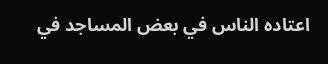اعتاده الناس في بعض المساجد في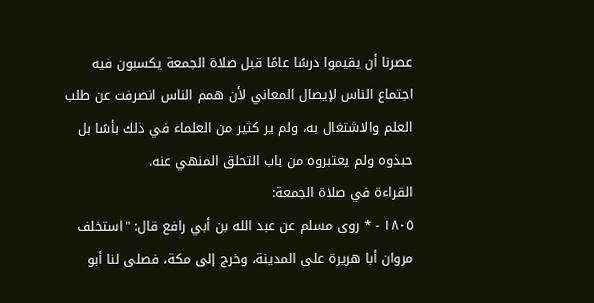عصرنا أن يقيموا درسًا عامًا قبل صلاة الجمعة يكسبون فيه اجتماع الناس لإيصال المعاني لأن همم الناس انصرفت عن طلب العلم والاشتغال به، ولم ير كثير من العلماء في ذلك بأسًا بل حبذوه ولم يعتبروه من باب التحلق المنهي عنه.
القراءة في صلاة الجمعة:
١٨٠٥ - * روى مسلم عن عبد الله بن أبي رافع قال: "استخلف مروان أبا هريرة على المدينة، وخرج إلى مكة، فصلى لنا أبو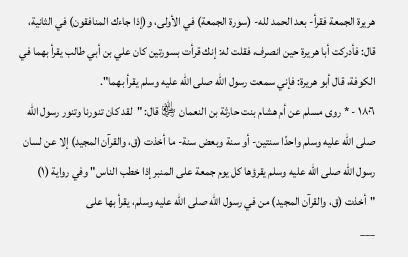هريرة الجمعة فقرأ- بعد الحمد لله- (سورة الجمعة) في الأولى، و(إذا جاءك المنافقون) في الثانية، قال: فأدركت أبا هريرة حين انصرف، فقلت له: إنك قرأت بسورتين كان علي بن أبي طالب يقرأ بهما في الكوفة، قال أبو هريرة: فإني سمعت رسول الله صلى الله عليه وسلم يقرأ بهما".
١٨٠٦ - * روى مسلم عن أم هشام بنت حارثة بن النعمان ﵂ قال: "لقد كان تنورنا وتنور رسول الله صلى الله عليه وسلم واحدًا سنتين- أو سنة وبعض سنة- ما أخذت (ق، والقرآن المجيد) إلا عن لسان رسول الله صلى الله عليه وسلم يقرؤها كل يوم جمعة على المنبر إذا خطب الناس" وفي رواية (١) "أخذت (ق، والقرآن المجيد) من في رسول الله صلى الله عليه وسلم، يقرأ بها على
___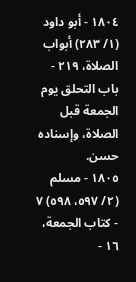١٨٠٤ - أبو داود (١/ ٢٨٣) أبواب الصلاة، ٢١٩ - باب التحلق يوم الجمعة قبل الصلاة، وإسناده حسن.
١٨٠٥ - مسلم (٢/ ٥٩٧، ٥٩٨) ٧ - كتاب الجمعة، ١٦ -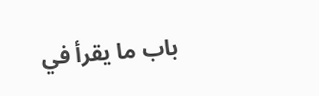باب ما يقرأ في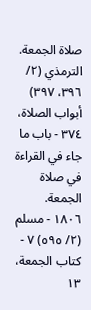صلاة الجمعة.
الترمذي (٢/ ٣٩٦، ٣٩٧) أبواب الصلاة، ٣٧٤ - باب ما جاء في القراءة في صلاة الجمعة.
١٨٠٦ - مسلم (٢/ ٥٩٥) ٧ - كتاب الجمعة، ١٣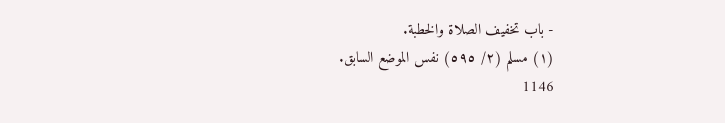- باب تخفيف الصلاة والخطبة.
(١) مسلم (٢/ ٥٩٥) نفس الموضع السابق.
1146